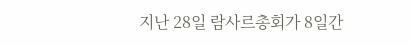지난 28일 람사르총회가 8일간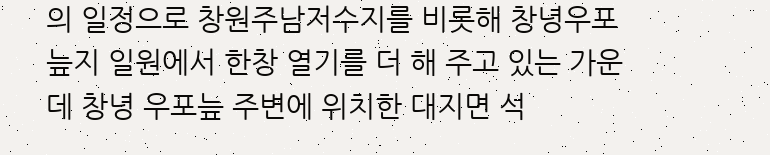의 일정으로 창원주남저수지를 비롯해 창녕우포늪지 일원에서 한창 열기를 더 해 주고 있는 가운데 창녕 우포늪 주변에 위치한 대지면 석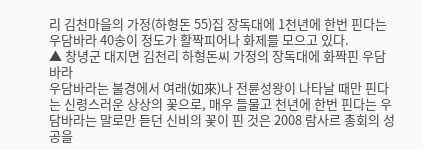리 김천마을의 가정(하형돈 55)집 장독대에 1천년에 한번 핀다는 우담바라 40송이 정도가 활짝피어나 화제를 모으고 있다.
▲ 창녕군 대지면 김천리 하형돈씨 가정의 장독대에 화짝핀 우담바라
우담바라는 불경에서 여래(如來)나 전륜성왕이 나타날 때만 핀다는 신령스러운 상상의 꽃으로, 매우 들물고 천년에 한번 핀다는 우담바라는 말로만 듣던 신비의 꽃이 핀 것은 2008 람사르 총회의 성공을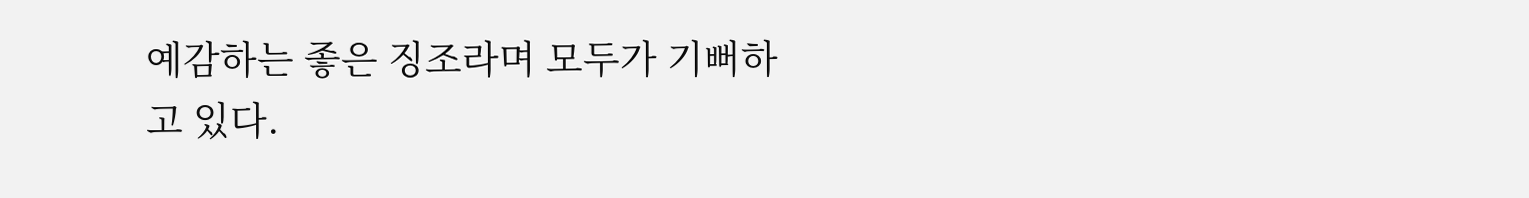예감하는 좋은 징조라며 모두가 기뻐하고 있다.